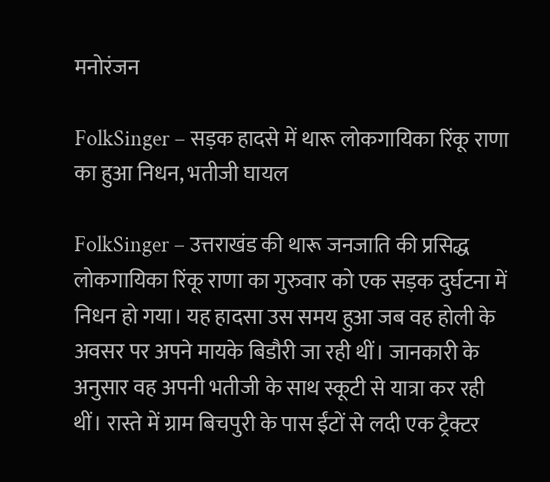मनोरंजन

FolkSinger – सड़क हादसे में थारू लोकगायिका रिंकू राणा का हुआ निधन, भतीजी घायल

FolkSinger – उत्तराखंड की थारू जनजाति की प्रसिद्ध लोकगायिका रिंकू राणा का गुरुवार को एक सड़क दुर्घटना में निधन हो गया। यह हादसा उस समय हुआ जब वह होली के अवसर पर अपने मायके बिडौरी जा रही थीं। जानकारी के अनुसार वह अपनी भतीजी के साथ स्कूटी से यात्रा कर रही थीं। रास्ते में ग्राम बिचपुरी के पास ईंटों से लदी एक ट्रैक्टर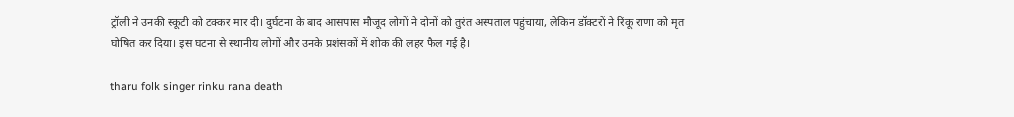ट्रॉली ने उनकी स्कूटी को टक्कर मार दी। दुर्घटना के बाद आसपास मौजूद लोगों ने दोनों को तुरंत अस्पताल पहुंचाया, लेकिन डॉक्टरों ने रिंकू राणा को मृत घोषित कर दिया। इस घटना से स्थानीय लोगों और उनके प्रशंसकों में शोक की लहर फैल गई है।

tharu folk singer rinku rana death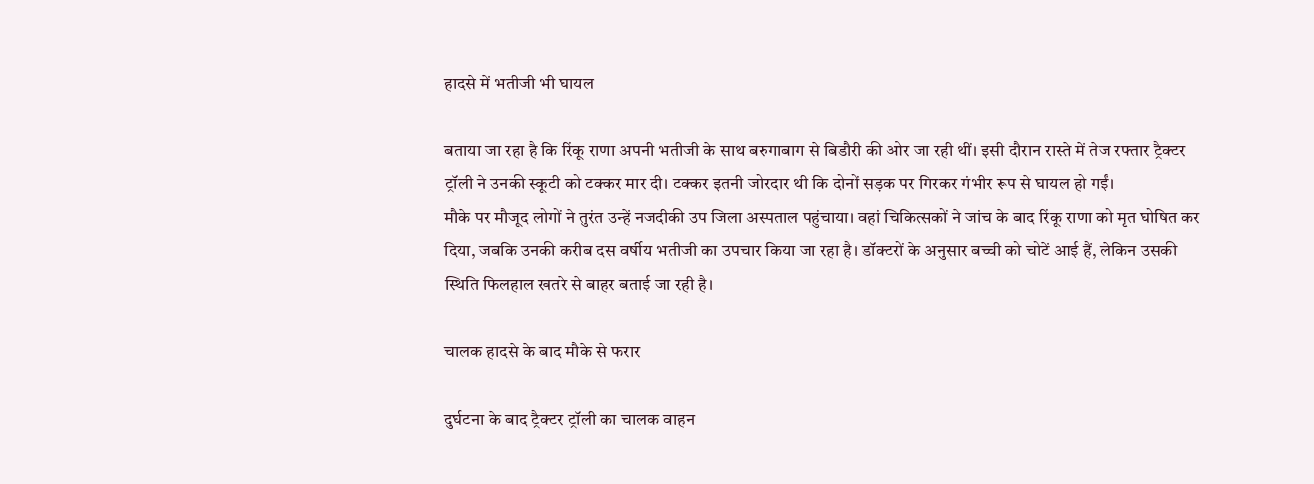हादसे में भतीजी भी घायल

बताया जा रहा है कि रिंकू राणा अपनी भतीजी के साथ बरुगाबाग से बिडौरी की ओर जा रही थीं। इसी दौरान रास्ते में तेज रफ्तार ट्रैक्टर ट्रॉली ने उनकी स्कूटी को टक्कर मार दी। टक्कर इतनी जोरदार थी कि दोनों सड़क पर गिरकर गंभीर रूप से घायल हो गईं।
मौके पर मौजूद लोगों ने तुरंत उन्हें नजदीकी उप जिला अस्पताल पहुंचाया। वहां चिकित्सकों ने जांच के बाद रिंकू राणा को मृत घोषित कर दिया, जबकि उनकी करीब दस वर्षीय भतीजी का उपचार किया जा रहा है। डॉक्टरों के अनुसार बच्ची को चोटें आई हैं, लेकिन उसकी स्थिति फिलहाल खतरे से बाहर बताई जा रही है।

चालक हादसे के बाद मौके से फरार

दुर्घटना के बाद ट्रैक्टर ट्रॉली का चालक वाहन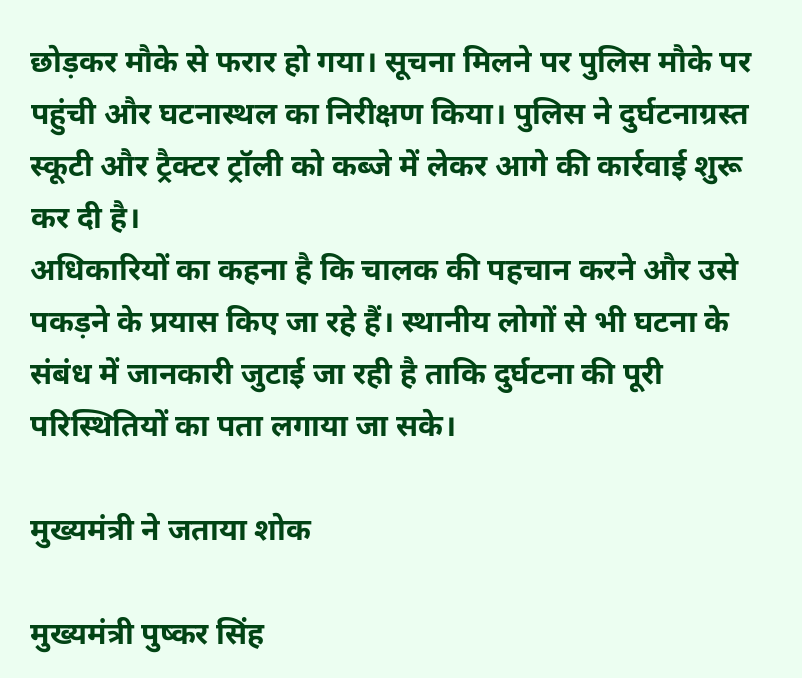छोड़कर मौके से फरार हो गया। सूचना मिलने पर पुलिस मौके पर पहुंची और घटनास्थल का निरीक्षण किया। पुलिस ने दुर्घटनाग्रस्त स्कूटी और ट्रैक्टर ट्रॉली को कब्जे में लेकर आगे की कार्रवाई शुरू कर दी है।
अधिकारियों का कहना है कि चालक की पहचान करने और उसे पकड़ने के प्रयास किए जा रहे हैं। स्थानीय लोगों से भी घटना के संबंध में जानकारी जुटाई जा रही है ताकि दुर्घटना की पूरी परिस्थितियों का पता लगाया जा सके।

मुख्यमंत्री ने जताया शोक

मुख्यमंत्री पुष्कर सिंह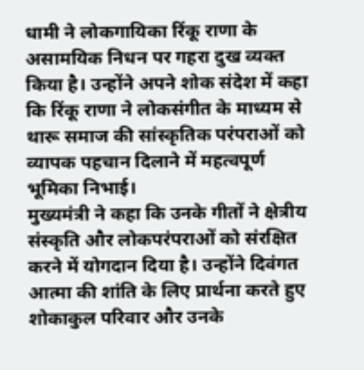धामी ने लोकगायिका रिंकू राणा के असामयिक निधन पर गहरा दुख व्यक्त किया है। उन्होंने अपने शोक संदेश में कहा कि रिंकू राणा ने लोकसंगीत के माध्यम से थारू समाज की सांस्कृतिक परंपराओं को व्यापक पहचान दिलाने में महत्वपूर्ण भूमिका निभाई।
मुख्यमंत्री ने कहा कि उनके गीतों ने क्षेत्रीय संस्कृति और लोकपरंपराओं को संरक्षित करने में योगदान दिया है। उन्होंने दिवंगत आत्मा की शांति के लिए प्रार्थना करते हुए शोकाकुल परिवार और उनके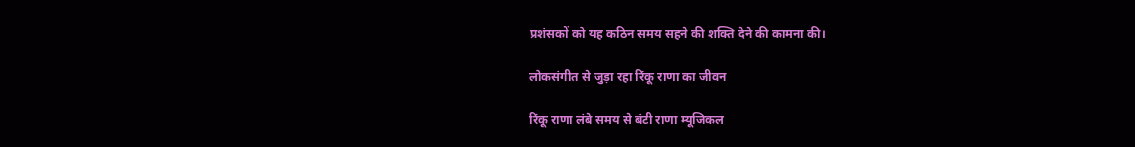प्रशंसकों को यह कठिन समय सहने की शक्ति देने की कामना की।

लोकसंगीत से जुड़ा रहा रिंकू राणा का जीवन

रिंकू राणा लंबे समय से बंटी राणा म्यूजिकल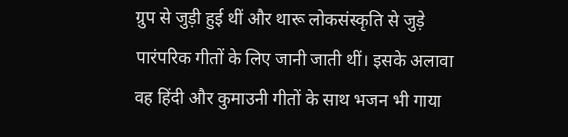ग्रुप से जुड़ी हुई थीं और थारू लोकसंस्कृति से जुड़े पारंपरिक गीतों के लिए जानी जाती थीं। इसके अलावा वह हिंदी और कुमाउनी गीतों के साथ भजन भी गाया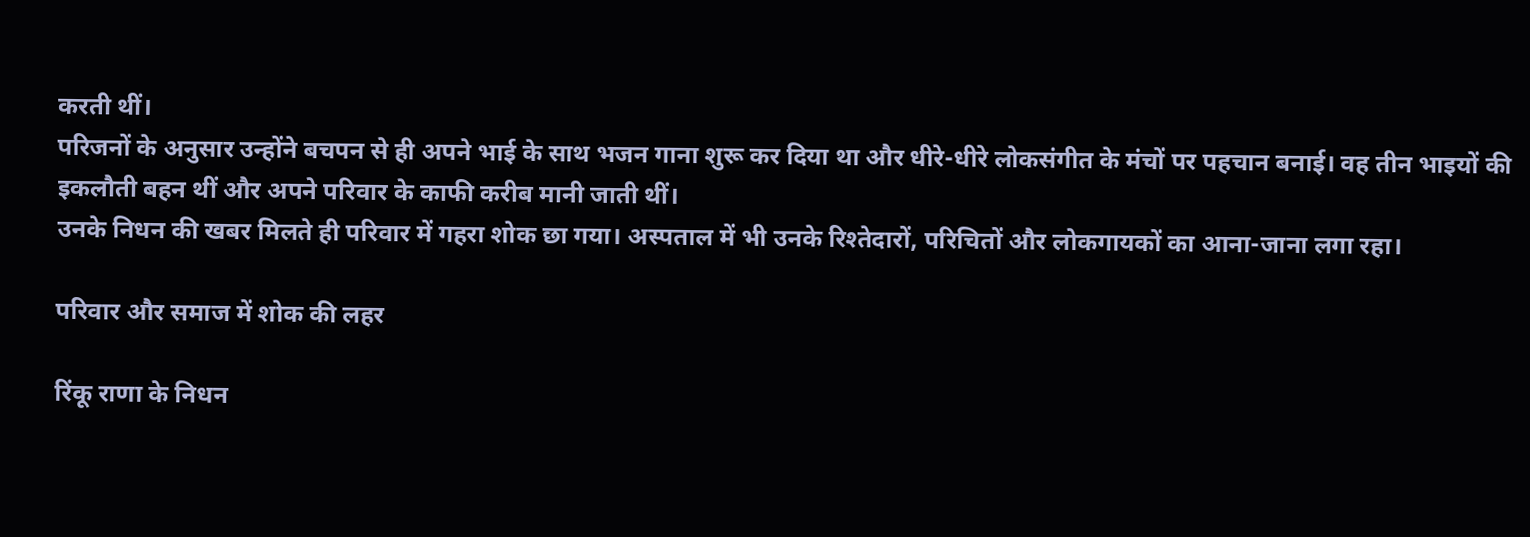करती थीं।
परिजनों के अनुसार उन्होंने बचपन से ही अपने भाई के साथ भजन गाना शुरू कर दिया था और धीरे-धीरे लोकसंगीत के मंचों पर पहचान बनाई। वह तीन भाइयों की इकलौती बहन थीं और अपने परिवार के काफी करीब मानी जाती थीं।
उनके निधन की खबर मिलते ही परिवार में गहरा शोक छा गया। अस्पताल में भी उनके रिश्तेदारों, परिचितों और लोकगायकों का आना-जाना लगा रहा।

परिवार और समाज में शोक की लहर

रिंकू राणा के निधन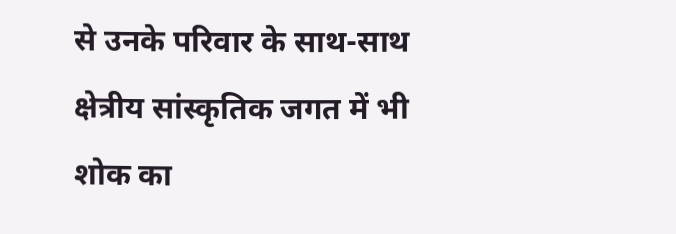से उनके परिवार के साथ-साथ क्षेत्रीय सांस्कृतिक जगत में भी शोक का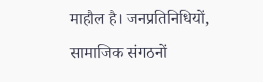माहौल है। जनप्रतिनिधियों, सामाजिक संगठनों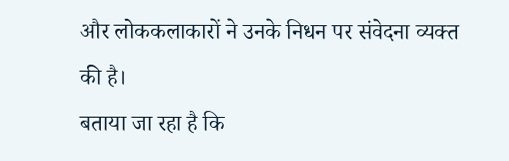और लोककलाकारों ने उनके निधन पर संवेदना व्यक्त की है।
बताया जा रहा है कि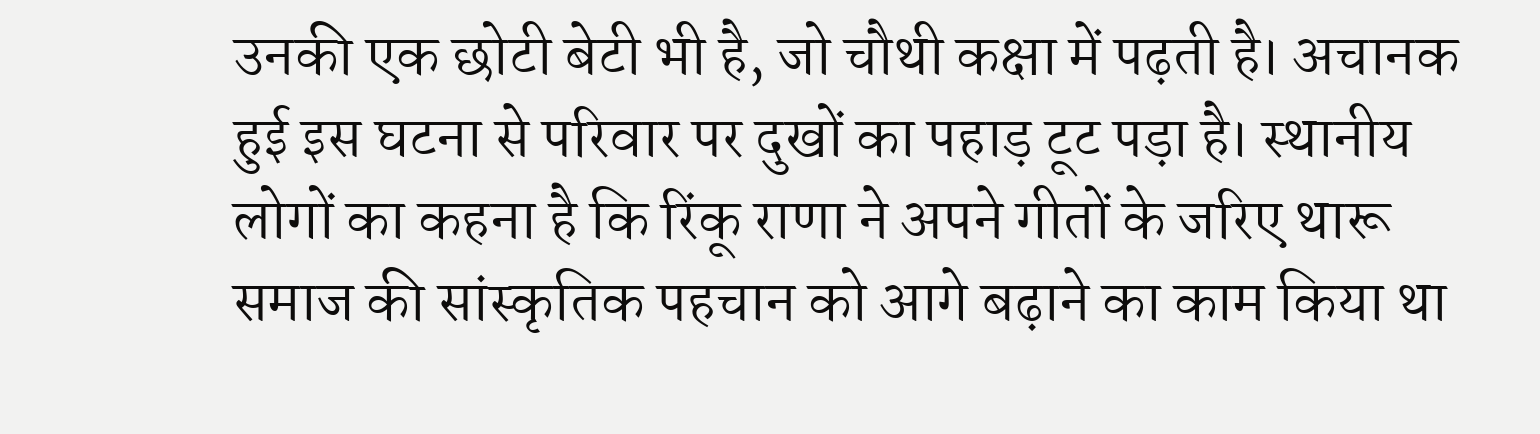उनकी एक छोटी बेटी भी है, जो चौथी कक्षा में पढ़ती है। अचानक हुई इस घटना से परिवार पर दुखों का पहाड़ टूट पड़ा है। स्थानीय लोगों का कहना है कि रिंकू राणा ने अपने गीतों के जरिए थारू समाज की सांस्कृतिक पहचान को आगे बढ़ाने का काम किया था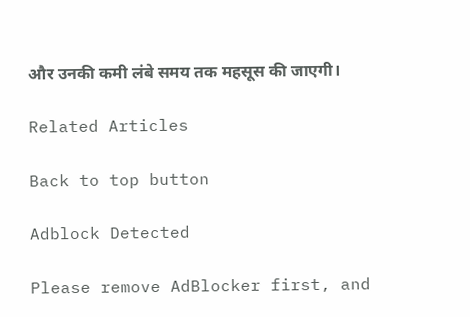और उनकी कमी लंबे समय तक महसूस की जाएगी।

Related Articles

Back to top button

Adblock Detected

Please remove AdBlocker first, and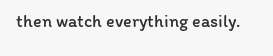then watch everything easily.